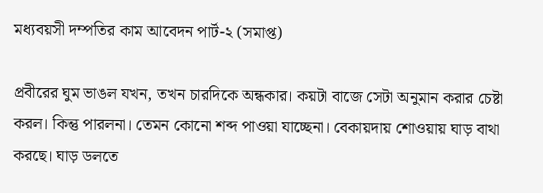মধ্যবয়সী দম্পতির কাম আবেদন পার্ট-২ (সমাপ্ত)

প্রবীরের ঘুম ভাঙল যখন, তখন চারদিকে অন্ধকার। কয়টা বাজে সেটা অনুমান করার চেষ্টা করল। কিন্তু পারলনা। তেমন কোনো শব্দ পাওয়া যাচ্ছেনা। বেকায়দায় শোওয়ায় ঘাড় বাথা করছে। ঘাড় ডলতে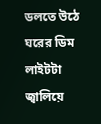ডলতে উঠে ঘরের ডিম লাইটটা জ্বালিয়ে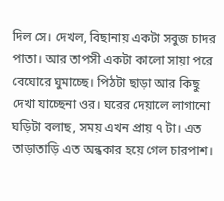দিল সে। দেখল, বিছানায় একটা সবুজ চাদর পাতা। আর তাপসী একটা কালো সায়া পরে বেঘোরে ঘুমাচ্ছে। পিঠটা ছাড়া আর কিছু দেখা যাচ্ছেনা ওর। ঘরের দেয়ালে লাগানো ঘড়িটা বলাছ, সময় এখন প্রায় ৭ টা। এত তাড়াতাড়ি এত অন্ধকার হয়ে গেল চারপাশ।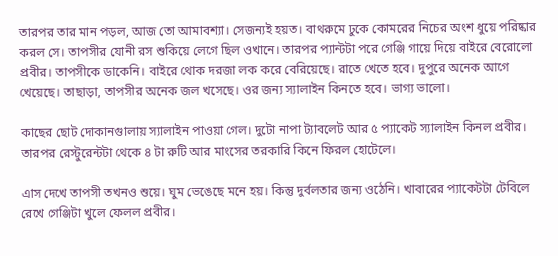তারপর তার মান পড়ল, আজ তো আমাবশ্যা। সেজন্যই হয়ত। বাথরুমে ঢুকে কোমরের নিচের অংশ ধুয়ে পরিষ্কার করল সে। তাপসীর যোনী রস শুকিয়ে লেগে ছিল ওখানে। তারপর প্যান্টটা পরে গেঞ্জি গায়ে দিয়ে বাইরে বেরোলো প্রবীর। তাপসীকে ডাকেনি। বাইরে থোক দরজা লক করে বেরিয়েছে। রাতে খেতে হবে। দুপুরে অনেক আগে খেয়েছে। তাছাড়া, তাপসীর অনেক জল খসেছে। ওর জন্য স্যালাইন কিনতে হবে। ভাগ্য ভালো।

কাছের ছোট দোকানগুালায় স্যালাইন পাওয়া গেল। দুটো নাপা ট্যাবলেট আর ৫ প্যাকেট স্যালাইন কিনল প্রবীর। তারপর রেস্টুরেন্টটা থেকে ৪ টা রুটি আর মাংসের তরকারি কিনে ফিরল হোটেলে।

এাস দেখে তাপসী তখনও শুয়ে। ঘুম ভেঙেছে মনে হয়। কিন্তু দুর্বলতার জন্য ওঠেনি। খাবারের প্যাকেটটা টেবিলে রেখে গেঞ্জিটা খুলে ফেলল প্রবীর।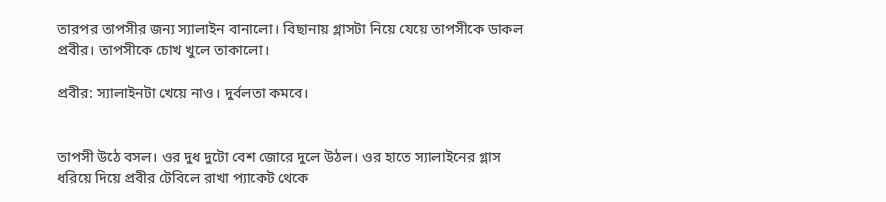তারপর তাপসীর জন্য স্যালাইন বানালো। বিছানায় গ্লাসটা নিয়ে যেয়ে তাপসীকে ডাকল প্রবীর। তাপসীকে চোখ খুলে তাকালো।

প্রবীর: স্যালাইনটা খেয়ে নাও। দুর্বলতা কমবে।


তাপসী উঠে বসল। ওর দুধ দুটো বেশ জোরে দুলে উঠল। ওর হাতে স্যালাইনের গ্লাস ধরিয়ে দিয়ে প্রবীর টেবিলে রাখা প্যাকেট থেকে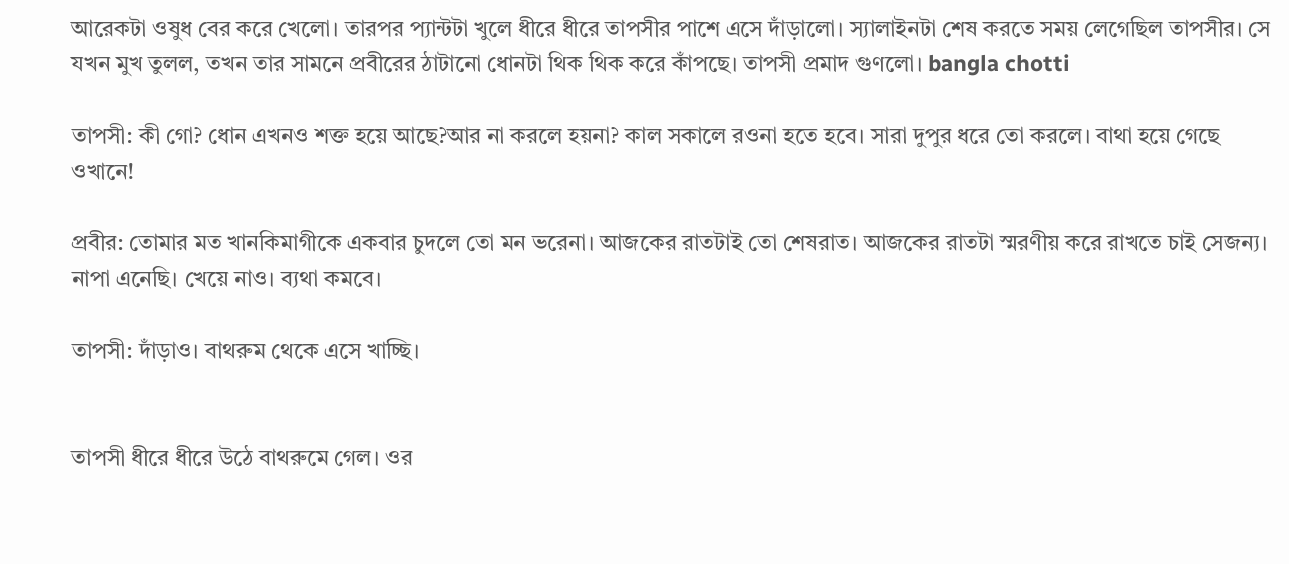আরেকটা ওষুধ বের করে খেলো। তারপর প্যান্টটা খুলে ধীরে ধীরে তাপসীর পাশে এসে দাঁড়ালো। স্যালাইনটা শেষ করতে সময় লেগেছিল তাপসীর। সে যখন মুখ তুলল, তখন তার সামনে প্রবীরের ঠাটানো ধোনটা থিক থিক করে কাঁপছে। তাপসী প্রমাদ গুণলো। bangla chotti

তাপসী: কী গো? ধোন এখনও শক্ত হয়ে আছে?আর না করলে হয়না? কাল সকালে রওনা হতে হবে। সারা দুপুর ধরে তো করলে। বাথা হয়ে গেছে ওখানে!

প্রবীর: তোমার মত খানকিমাগীকে একবার চুদলে তো মন ভরেনা। আজকের রাতটাই তো শেষরাত। আজকের রাতটা স্মরণীয় করে রাখতে চাই সেজন্য। নাপা এনেছি। খেয়ে নাও। ব্যথা কমবে।

তাপসী: দাঁড়াও। বাথরুম থেকে এসে খাচ্ছি।


তাপসী ধীরে ধীরে উঠে বাথরুমে গেল। ওর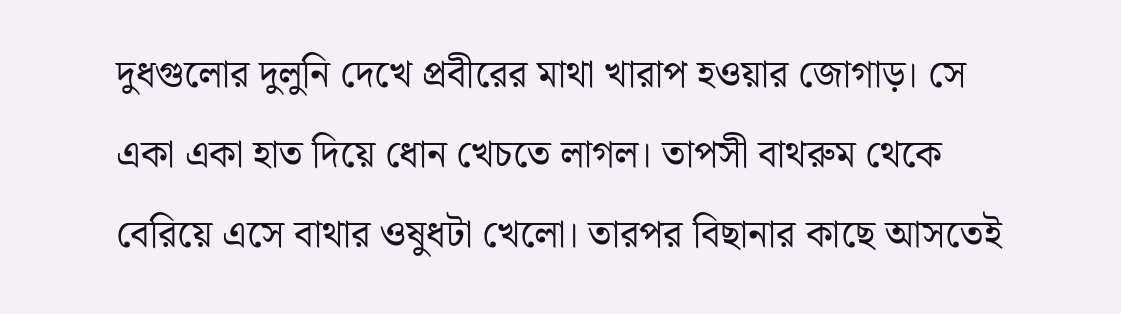দুধগুলোর দুলুনি দেখে প্রবীরের মাথা খারাপ হওয়ার জোগাড়। সে একা একা হাত দিয়ে ধোন খেচতে লাগল। তাপসী বাথরুম থেকে বেরিয়ে এসে বাথার ওষুধটা খেলো। তারপর বিছানার কাছে আসতেই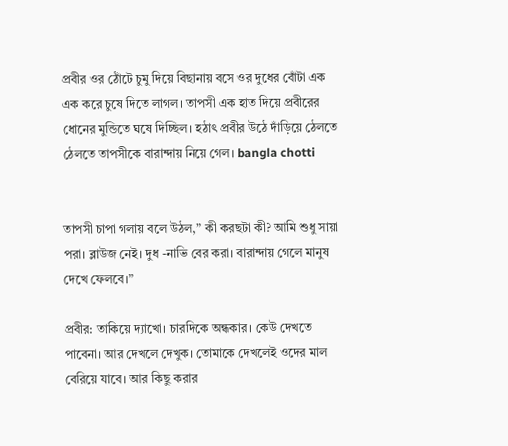প্রবীর ওর ঠোঁটে চুমু দিয়ে বিছানায় বসে ওর দুধের বোঁটা এক এক করে চুষে দিতে লাগল। তাপসী এক হাত দিয়ে প্রবীরের ধোনের মুন্ডিতে ঘষে দিচ্ছিল। হঠাৎ প্রবীর উঠে দাঁড়িয়ে ঠেলতে ঠেলতে তাপসীকে বারান্দায় নিয়ে গেল। bangla chotti


তাপসী চাপা গলায় বলে উঠল,” কী করছটা কী? আমি শুধু সায়া পরা। ব্লাউজ নেই। দুধ -নাভি বের করা। বারান্দায় গেলে মানুষ দেখে ফেলবে।”

প্রবীর: তাকিয়ে দ্যাখো। চারদিকে অন্ধকার। কেউ দেখতে পাবেনা। আর দেখলে দেখুক। তোমাকে দেখলেই ওদের মাল বেরিয়ে যাবে। আর কিছু করার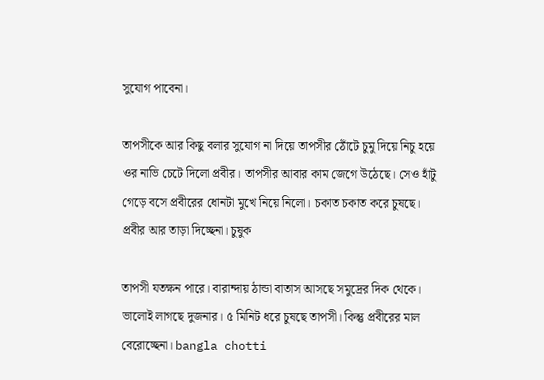সুযোগ পাবেনা।

তাপসীকে আর কিছু বলার সুযোগ না দিয়ে তাপসীর ঠোঁটে চুমু দিয়ে নিচু হয়ে ওর নাভি চেটে দিলো প্রবীর। তাপসীর আবার কাম জেগে উঠেছে। সেও হাঁটু গেড়ে বসে প্রবীরের ধোনটা মুখে নিয়ে নিলো। চকাত চকাত করে চুষছে। প্রবীর আর তাড়া দিচ্ছেনা। চুষুক

তাপসী যতক্ষন পারে। বারান্দায় ঠান্ডা বাতাস আসছে সমুদ্রের দিক থেকে। ভালোই লাগছে দুজনার। ৫ মিনিট ধরে চুষছে তাপসী। কিন্তু প্রবীরের মাল বেরোচ্ছেনা। bangla chotti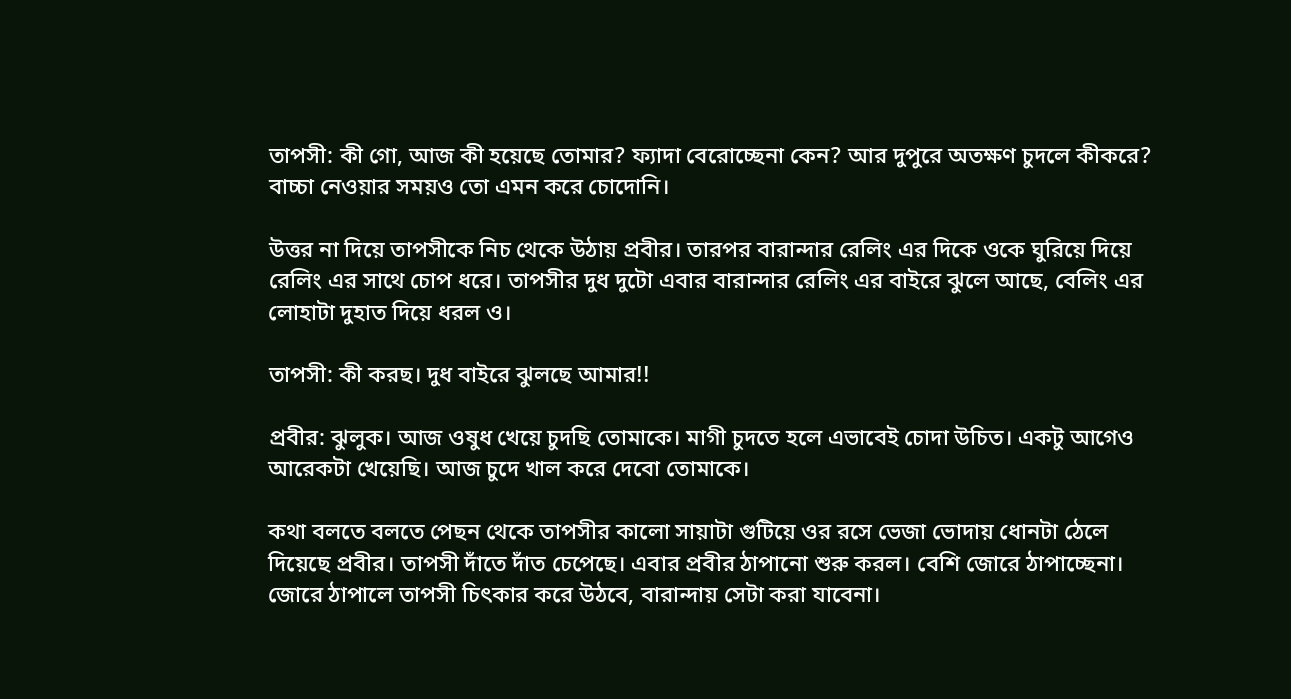তাপসী: কী গো, আজ কী হয়েছে তোমার? ফ্যাদা বেরোচ্ছেনা কেন? আর দুপুরে অতক্ষণ চুদলে কীকরে? বাচ্চা নেওয়ার সময়ও তো এমন করে চোদোনি।

উত্তর না দিয়ে তাপসীকে নিচ থেকে উঠায় প্রবীর। তারপর বারান্দার রেলিং এর দিকে ওকে ঘুরিয়ে দিয়ে রেলিং এর সাথে চোপ ধরে। তাপসীর দুধ দুটো এবার বারান্দার রেলিং এর বাইরে ঝুলে আছে, বেলিং এর লোহাটা দুহাত দিয়ে ধরল ও।

তাপসী: কী করছ। দুধ বাইরে ঝুলছে আমার!!

প্রবীর: ঝুলুক। আজ ওষুধ খেয়ে চুদছি তোমাকে। মাগী চুদতে হলে এভাবেই চোদা উচিত। একটু আগেও আরেকটা খেয়েছি। আজ চুদে খাল করে দেবো তোমাকে।

কথা বলতে বলতে পেছন থেকে তাপসীর কালো সায়াটা গুটিয়ে ওর রসে ভেজা ভোদায় ধোনটা ঠেলে দিয়েছে প্রবীর। তাপসী দাঁতে দাঁত চেপেছে। এবার প্রবীর ঠাপানো শুরু করল। বেশি জোরে ঠাপাচ্ছেনা। জোরে ঠাপালে তাপসী চিৎকার করে উঠবে, বারান্দায় সেটা করা যাবেনা।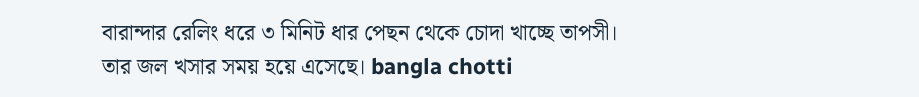বারান্দার রেলিং ধরে ৩ মিনিট ধার পেছন থেকে চোদা খাচ্ছে তাপসী। তার জল খসার সময় হয়ে এসেছে। bangla chotti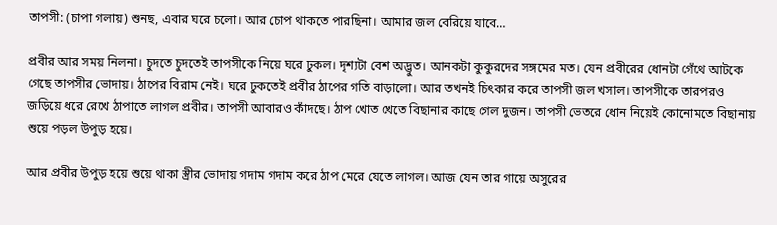তাপসী: (চাপা গলায়) শুনছ, এবার ঘরে চলো। আর চোপ থাকতে পারছিনা। আমার জল বেরিয়ে যাবে…

প্রবীর আর সময় নিলনা। চুদতে চুদতেই তাপসীকে নিয়ে ঘরে ঢুকল। দৃশ্যটা বেশ অদ্ভুত। আনকটা কুকুরদের সঙ্গমের মত। যেন প্রবীরের ধোনটা গেঁথে আটকে গেছে তাপসীর ভোদায়। ঠাপের বিরাম নেই। ঘরে ঢুকতেই প্রবীর ঠাপের গতি বাড়ালো। আর তখনই চিৎকার করে তাপসী জল খসাল। তাপসীকে তারপরও জড়িয়ে ধরে রেখে ঠাপাতে লাগল প্রবীর। তাপসী আবারও কাঁদছে। ঠাপ খোত খেতে বিছানার কাছে গেল দুজন। তাপসী ভেতরে ধোন নিয়েই কোনোমতে বিছানায় শুয়ে পড়ল উপুড় হয়ে।

আর প্রবীর উপুড় হয়ে শুয়ে থাকা স্ত্রীর ভোদায় গদাম গদাম করে ঠাপ মেরে যেতে লাগল। আজ যেন তার গায়ে অসুরের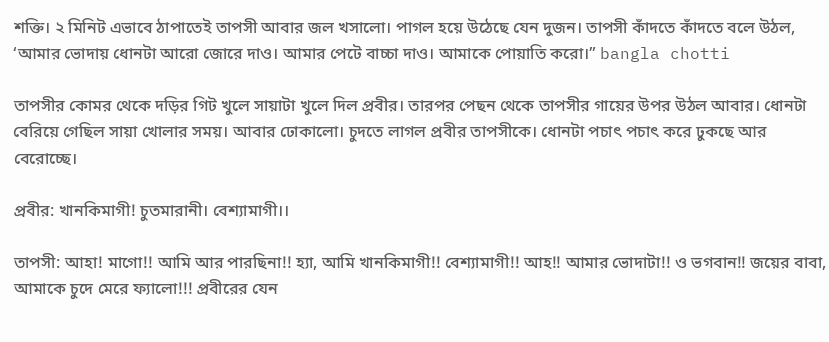শক্তি। ২ মিনিট এভাবে ঠাপাতেই তাপসী আবার জল খসালো। পাগল হয়ে উঠেছে যেন দুজন। তাপসী কাঁদতে কাঁদতে বলে উঠল, ‘আমার ভোদায় ধোনটা আরো জোরে দাও। আমার পেটে বাচ্চা দাও। আমাকে পোয়াতি করো।” bangla chotti

তাপসীর কোমর থেকে দড়ির গিট খুলে সায়াটা খুলে দিল প্রবীর। তারপর পেছন থেকে তাপসীর গায়ের উপর উঠল আবার। ধোনটা বেরিয়ে গেছিল সায়া খোলার সময়। আবার ঢোকালো। চুদতে লাগল প্রবীর তাপসীকে। ধোনটা পচাৎ পচাৎ করে ঢুকছে আর বেরোচ্ছে।

প্রবীর: খানকিমাগী! চুতমারানী। বেশ্যামাগী।।

তাপসী: আহা! মাগো!! আমি আর পারছিনা!! হ্যা, আমি খানকিমাগী!! বেশ্যামাগী!! আহ!! আমার ভোদাটা!! ও ভগবান!! জয়ের বাবা, আমাকে চুদে মেরে ফ্যালো!!! প্রবীরের যেন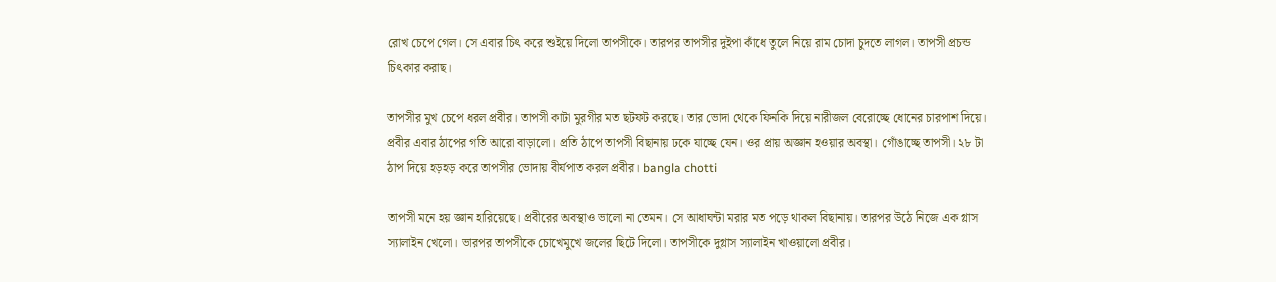রোখ চেপে গেল। সে এবার চিৎ করে শুইয়ে দিলো তাপসীকে। তারপর তাপসীর দুইপা কাঁধে তুলে নিয়ে রাম চোদা চুদতে লাগল। তাপসী প্রচন্ড চিৎকার করাছ।

তাপসীর মুখ চেপে ধরল প্রবীর। তাপসী কাটা মুরগীর মত ছটফট করছে। তার ভোদা থেকে ফিনকি দিয়ে নারীজল বেরোচ্ছে ধোনের চারপাশ দিয়ে। প্রবীর এবার ঠাপের গতি আরো বাড়ালো। প্রতি ঠাপে তাপসী বিছানায় ঢকে যাচ্ছে যেন। ওর প্রায় অজ্ঞান হওয়ার অবস্থা। গোঁঙাচ্ছে তাপসী। ২৮ টা ঠাপ দিয়ে হড়হড় করে তাপসীর ভোদায় বীর্যপাত করল প্রবীর। bangla chotti

তাপসী মনে হয় জ্ঞান হারিয়েছে। প্রবীরের অবস্থাও ভালো না তেমন। সে আধাঘন্টা মরার মত পড়ে থাকল বিছানায়। তারপর উঠে নিজে এক গ্লাস স্যালাইন খেলো। ভারপর তাপসীকে চোখেমুখে জলের ছিটে দিলো। তাপসীকে দুগ্লাস স্যালাইন খাওয়ালো প্রবীর।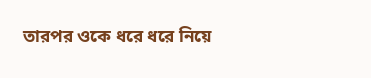তারপর ওকে ধরে ধরে নিয়ে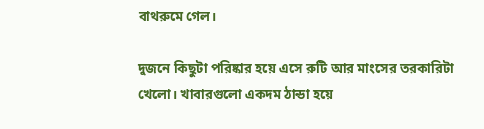বাথরুমে গেল।

দুজনে কিছুটা পরিষ্কার হয়ে এসে রুটি আর মাংসের তরকারিটা খেলো। খাবারগুলো একদম ঠান্ডা হয়ে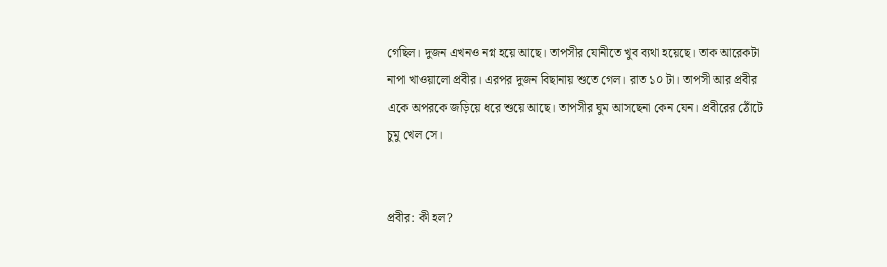গেছিল। দুজন এখনও নগ্ন হয়ে আছে। তাপসীর যোনীতে খুব ব্যথা হয়েছে। তাক আরেকটা নাপা খাওয়ালো প্রবীর। এরপর দুজন বিছানায় শুতে গেল। রাত ১০ টা। তাপসী আর প্রবীর একে অপরকে জড়িয়ে ধরে শুয়ে আছে। তাপসীর ঘুম আসছেনা কেন যেন। প্রবীরের ঠোঁটে চুমু খেল সে।


প্রবীর: কী হল?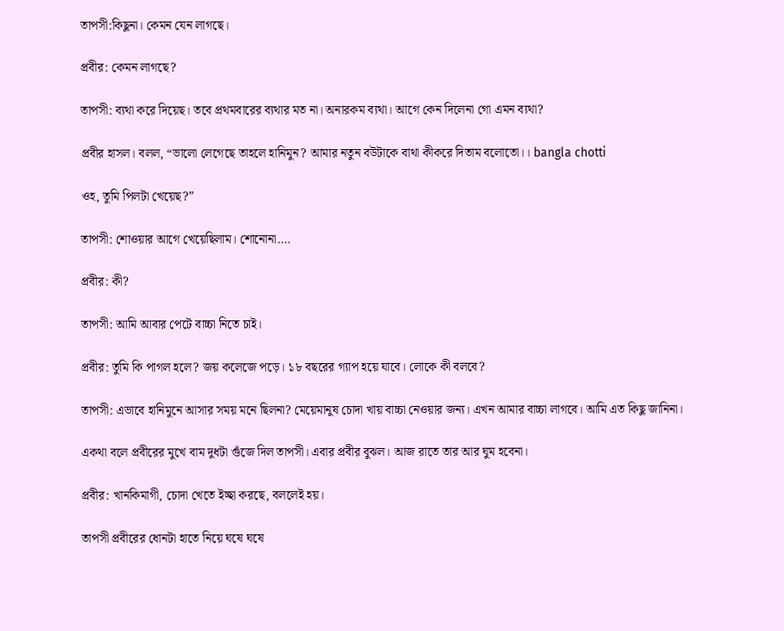তাপসী:কিছুনা। কেমন যেন লাগছে।

প্রবীর: কেমন লাগছে?

তাপসী: ব্যথা করে দিয়েছ। তবে প্রথমবারের ব্যথার মত না। অনারকম ব্যথা। আগে কেন দিলেনা গো এমন ব্যথা?

প্রবীর হাসল। বলল, “ভালো লেগেছে তাহলে হানিমুন? আমার নতুন বউটাকে বাথা কীকরে দিতাম বলোতো।। bangla chotti

ওহ, তুমি পিলটা খেয়েছ?”

তাপসী: শোওয়ার আগে খেয়েছিলাম। শোনোনা….

প্রবীর: কী?

তাপসী: আমি আবার পেটে বাচ্চা নিতে চাই।

প্রবীর: তুমি কি পাগল হলে? জয় কলেজে পড়ে। ১৮ বছরের গ্যাপ হয়ে যাবে। লোকে কী বলবে?

তাপসী: এভাবে হানিমুনে আসার সময় মনে ছিলনা? মেয়েমানুষ চোদা খায় বাচ্চা নেওয়ার জন্য। এখন আমার বাচ্চা লাগবে। আমি এত কিছু জানিনা।

একথা বলে প্রবীরের মুখে বাম দুধটা গুঁজে দিল তাপসী। এবার প্রবীর বুঝল। আজ রাতে তার আর ঘুম হবেনা।

প্রবীর: খানকিমাগী, চোদা খেতে ইচ্ছা করছে, বললেই হয়।

তাপসী প্রবীরের ধোনটা হাতে নিয়ে ঘষে ঘষে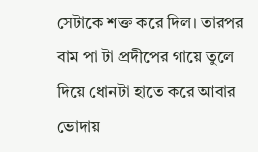সেটাকে শক্ত করে দিল। তারপর বাম পা টা প্রদীপের গায়ে তুলে দিয়ে ধোনটা হাতে করে আবার ভোদায়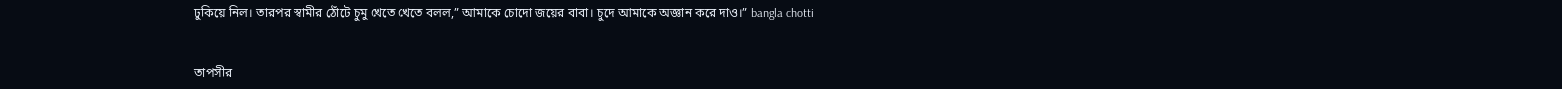ঢুকিয়ে নিল। তারপর স্বামীর ঠোঁটে চুমু খেতে খেতে বলল,” আমাকে চোদো জয়ের বাবা। চুদে আমাকে অজ্ঞান করে দাও।” bangla chotti


তাপসীর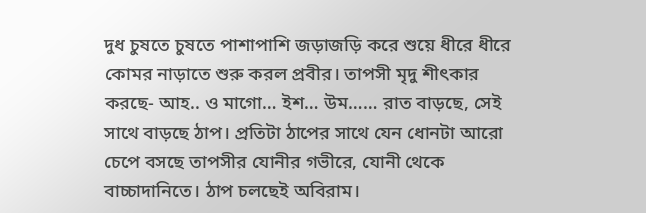দুধ চুষতে চুষতে পাশাপাশি জড়াজড়ি করে শুয়ে ধীরে ধীরে কোমর নাড়াতে শুরু করল প্রবীর। তাপসী মৃদু শীৎকার করছে- আহ.. ও মাগো… ইশ… উম…… রাত বাড়ছে, সেই সাথে বাড়ছে ঠাপ। প্রতিটা ঠাপের সাথে যেন ধোনটা আরো চেপে বসছে তাপসীর যোনীর গভীরে, যোনী থেকে বাচ্চাদানিতে। ঠাপ চলছেই অবিরাম।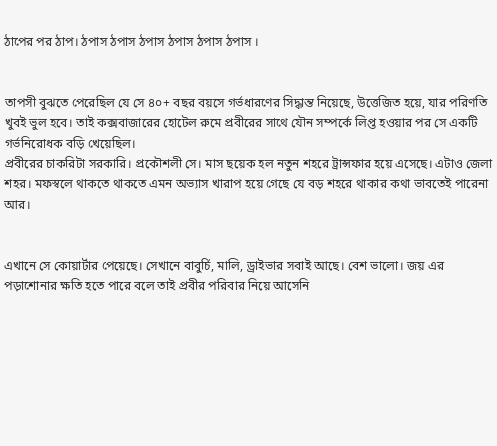ঠাপের পর ঠাপ। ঠপাস ঠপাস ঠপাস ঠপাস ঠপাস ঠপাস ।


তাপসী বুঝতে পেরেছিল যে সে ৪০+ বছর বয়সে গর্ভধারণের সিদ্ধান্ত নিয়েছে, উত্তেজিত হয়ে, যার পরিণতি খুবই ভুল হবে। তাই কক্সবাজারের হোটেল রুমে প্রবীরের সাথে যৌন সম্পর্কে লিপ্ত হওয়ার পর সে একটি গর্ভনিরোধক বড়ি খেয়েছিল।
প্রবীরের চাকরিটা সরকারি। প্রকৌশলী সে। মাস ছয়েক হল নতুন শহরে ট্রান্সফার হয়ে এসেছে। এটাও জেলা শহর। মফস্বলে থাকতে থাকতে এমন অভ্যাস খারাপ হয়ে গেছে যে বড় শহরে থাকার কথা ভাবতেই পারেনা আর।


এখানে সে কোয়ার্টার পেয়েছে। সেখানে বাবুর্চি, মালি, ড্রাইভার সবাই আছে। বেশ ভালো। জয় এর পড়াশোনার ক্ষতি হতে পারে বলে তাই প্রবীর পরিবার নিয়ে আসেনি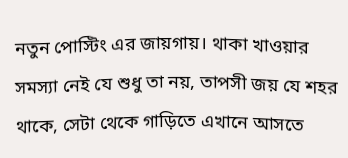নতুন পোস্টিং এর জায়গায়। থাকা খাওয়ার সমস্যা নেই যে শুধু তা নয়, তাপসী জয় যে শহর থাকে, সেটা থেকে গাড়িতে এখানে আসতে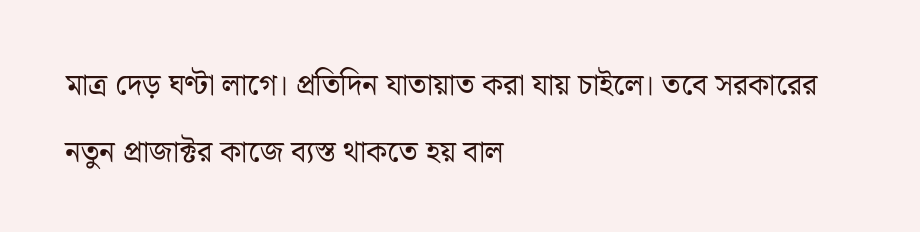মাত্র দেড় ঘণ্টা লাগে। প্রতিদিন যাতায়াত করা যায় চাইলে। তবে সরকারের নতুন প্রাজাক্টর কাজে ব্যস্ত থাকতে হয় বাল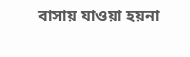বাসায় যাওয়া হয়না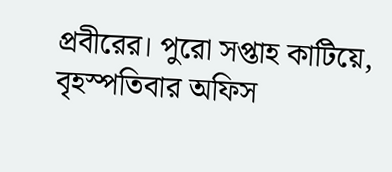প্রবীরের। পুরো সপ্তাহ কাটিয়ে, বৃহস্পতিবার অফিস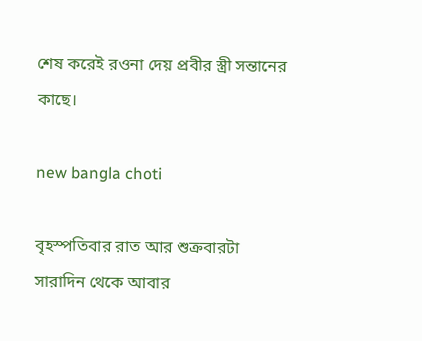শেষ করেই রওনা দেয় প্রবীর স্ত্রী সন্তানের কাছে।

new bangla choti

বৃহস্পতিবার রাত আর শুক্রবারটা সারাদিন থেকে আবার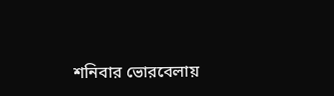শনিবার ভোরবেলায়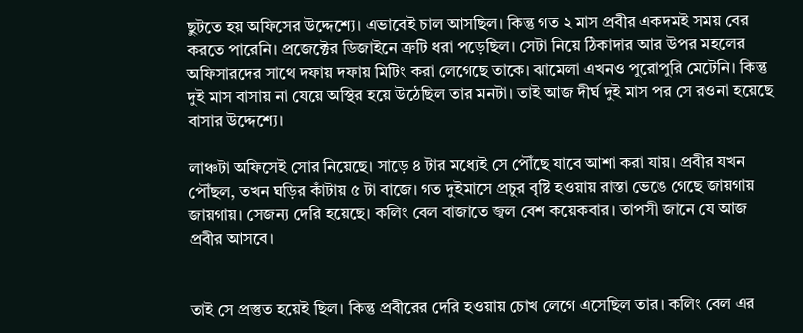ছুটতে হয় অফিসের উদ্দেশ্যে। এভাবেই চাল আসছিল। কিন্তু গত ২ মাস প্রবীর একদমই সময় বের করতে পারেনি। প্রজেক্টের ডিজাইনে ত্রুটি ধরা পড়েছিল। সেটা নিয়ে ঠিকাদার আর উপর মহলের অফিসারদের সাথে দফায় দফায় মিটিং করা লেগেছে তাকে। ঝামেলা এখনও পুরোপুরি মেটেনি। কিন্তু দুই মাস বাসায় না যেয়ে অস্থির হয়ে উঠেছিল তার মনটা। তাই আজ দীর্ঘ দুই মাস পর সে রওনা হয়েছে বাসার উদ্দেশ্যে।

লাঞ্চটা অফিসেই সোর নিয়েছে। সাড়ে ৪ টার মধ্যেই সে পৌঁছে যাবে আশা করা যায়। প্রবীর যখন পৌঁছল, তখন ঘড়ির কাঁটায় ৫ টা বাজে। গত দুইমাসে প্রচুর বৃষ্টি হওয়ায় রাস্তা ভেঙে গেছে জায়গায় জায়গায়। সেজন্য দেরি হয়েছে। কলিং বেল বাজাতে জ্বল বেশ কয়েকবার। তাপসী জানে যে আজ প্রবীর আসবে।


তাই সে প্রস্তুত হয়েই ছিল। কিন্তু প্রবীরের দেরি হওয়ায় চোখ লেগে এসেছিল তার। কলিং বেল এর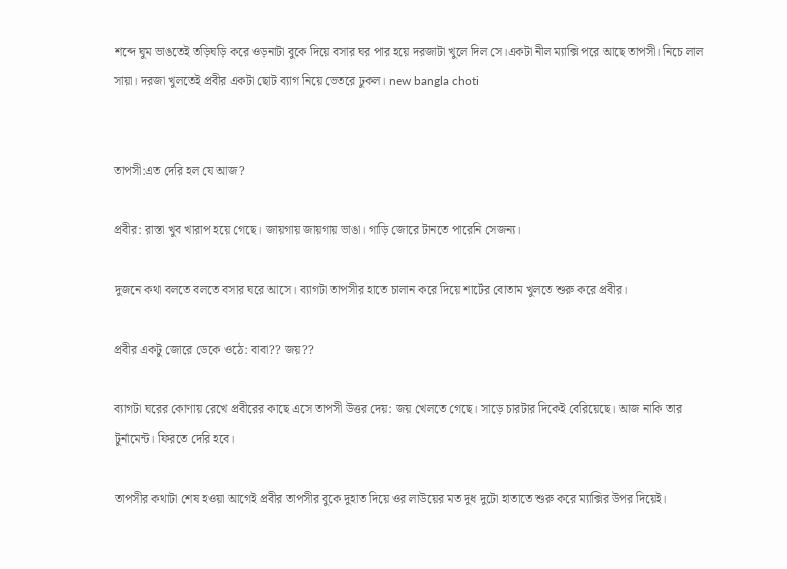শব্দে ঘুম ভাঙতেই তড়িঘড়ি করে ওড়নাটা বুকে দিয়ে বসার ঘর পার হয়ে দরজাটা খুলে দিল সে।একটা নীল ম্যাক্সি পরে আছে তাপসী। নিচে লাল সায়া। দরজা খুলতেই প্রবীর একটা ছোট ব্যাগ নিয়ে ভেতরে ঢুকল। new bangla choti


তাপসী:এত দেরি হল যে আজ?

প্রবীর: রাস্তা খুব খারাপ হয়ে গেছে। জায়গায় জায়গায় ভাঙা। গাড়ি জোরে টানতে পারেনি সেজন্য।

দুজনে কথা বলতে বলতে বসার ঘরে আসে। ব্যাগটা তাপসীর হাতে চালান করে দিয়ে শার্টের বোতাম খুলতে শুরু করে প্রবীর।

প্রবীর একটু জোরে ডেকে ওঠে: বাবা?? জয়??

ব্যাগটা ঘরের কোণায় রেখে প্রবীরের কাছে এসে তাপসী উত্তর দেয়: জয় খেলতে গেছে। সাড়ে চারটার দিকেই বেরিয়েছে। আজ নাকি তার টুর্নামেন্ট। ফিরতে দেরি হবে।

তাপসীর কথাটা শেষ হওয়া আগেই প্রবীর তাপসীর বুকে দুহাত দিয়ে ওর লাউয়ের মত দুধ দুটো হাতাতে শুরু করে ম্যাক্সির উপর দিয়েই।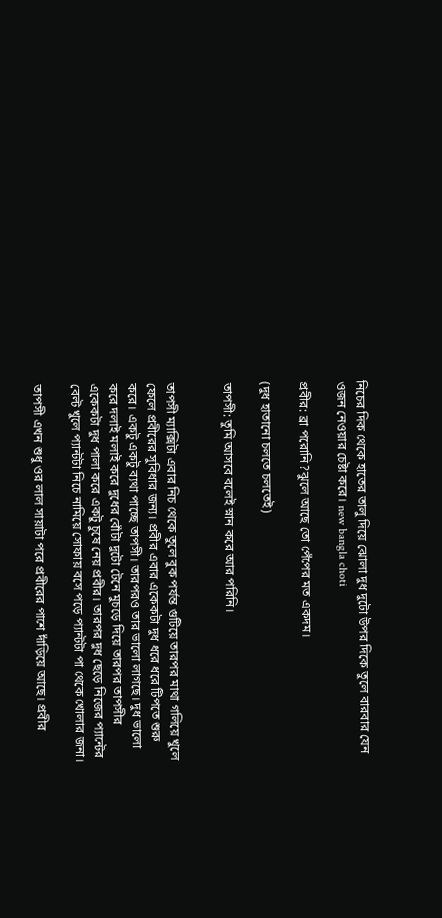নিচের দিক থেকে হাতের তালু দিয়ে ঝোলা দুধ দুটো উপর দিকে তুলে বারবার যেন ওজন নেওয়ার চেষ্টা করে। new bangla choti

প্রবীর: ব্রা পরোনি?ঝুলে আছে তো পেঁপের মত একদম।

(দুধ হাতানো চলতে চলতেই)

তাপসী: তুমি আসবে বলেই স্নান করে আর পরিনি।


তাপসী ম্যাক্সিটা এবার নিচ থেকে তুলে বুক পর্যন্ত গুটিয়ে তারপর মাথা গলিয়ে খুলে ফেলে প্রবীরের সুবিধার জন্য। প্রবীর এবার একেকটা দুধ ধরে ধরে টিপতে শুরু করে। একটু একটু ব্যথা পাচ্ছে তাপসী। তারপরও তার ভালো লাগছে। দুধ ভালো করে দলাই মলাই করে দুধের বোঁটা দুটো টেনে মুচড়ে দিয়ে তারপর তাপসীর একেকটা দুধ পালা করে একটু চুষে নেয় প্রবীর। তারপর দুধ ছেড়ে নিজের প্যান্টের বেল্ট খুলে প্যান্টটা নিচে নামিয়ে সোফায় বসে পড়ে প্যান্টটা পা থেকে খোলার জনা।

তাপসী এখন শুধু ওর লাল সায়াটা পরে প্রবীরের পাশে দাঁড়িয়ে আছে। প্রবীর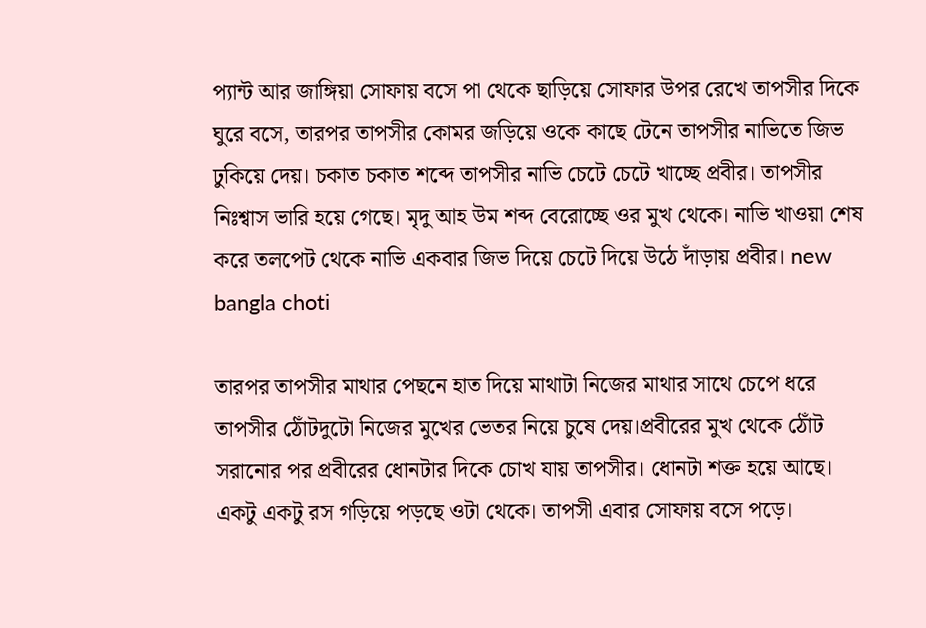প্যান্ট আর জাঙ্গিয়া সোফায় বসে পা থেকে ছাড়িয়ে সোফার উপর রেখে তাপসীর দিকে ঘুরে বসে, তারপর তাপসীর কোমর জড়িয়ে ওকে কাছে টেনে তাপসীর নাভিতে জিভ ঢুকিয়ে দেয়। চকাত চকাত শব্দে তাপসীর নাভি চেটে চেটে খাচ্ছে প্রবীর। তাপসীর নিঃশ্বাস ভারি হয়ে গেছে। মৃদু আহ উম শব্দ বেরোচ্ছে ওর মুখ থেকে। নাভি খাওয়া শেষ করে তলপেট থেকে নাভি একবার জিভ দিয়ে চেটে দিয়ে উঠে দাঁড়ায় প্রবীর। new bangla choti

তারপর তাপসীর মাথার পেছনে হাত দিয়ে মাথাটা নিজের মাথার সাথে চেপে ধরে তাপসীর ঠোঁটদুটো নিজের মুখের ভেতর নিয়ে চুষে দেয়।প্রবীরের মুখ থেকে ঠোঁট সরানোর পর প্রবীরের ধোনটার দিকে চোখ যায় তাপসীর। ধোনটা শক্ত হয়ে আছে। একটু একটু রস গড়িয়ে পড়ছে ওটা থেকে। তাপসী এবার সোফায় বসে পড়ে।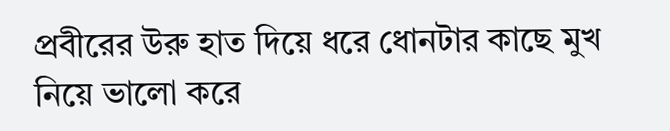প্রবীরের উরু হাত দিয়ে ধরে ধোনটার কাছে মুখ নিয়ে ভালো করে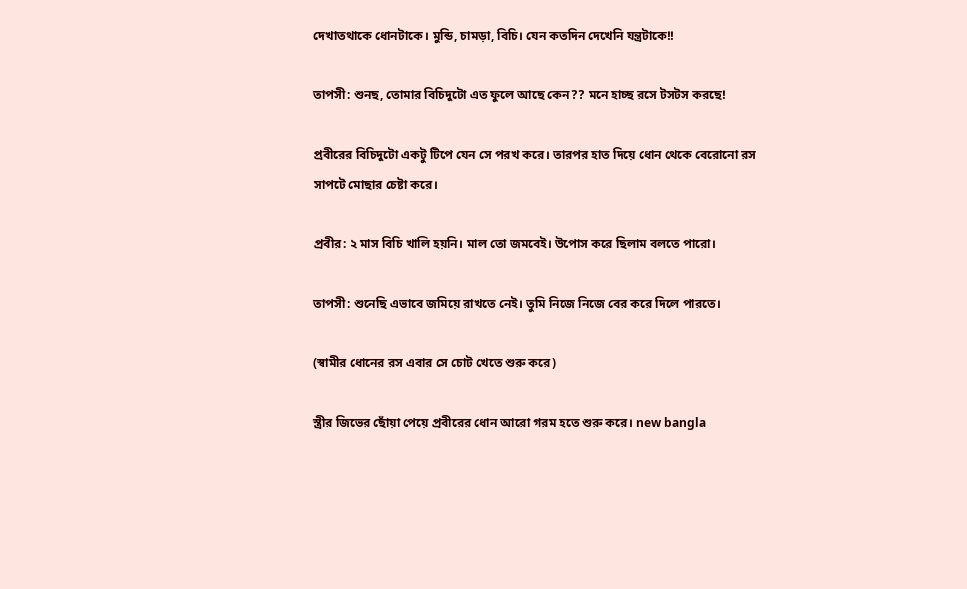দেখাতথাকে ধোনটাকে। মুন্ডি, চামড়া, বিচি। যেন কতদিন দেখেনি যন্ত্রটাকে!!

তাপসী: শুনছ, তোমার বিচিদুটো এত ফুলে আছে কেন?? মনে হাচ্ছ রসে টসটস করছে!

প্রবীরের বিচিদুটো একটু টিপে যেন সে পরখ করে। তারপর হাত দিয়ে ধোন থেকে বেরোনো রস সাপটে মোছার চেষ্টা করে।

প্রবীর: ২ মাস বিচি খালি হয়নি। মাল তো জমবেই। উপোস করে ছিলাম বলতে পারো।

তাপসী: শুনেছি এভাবে জমিয়ে রাখতে নেই। তুমি নিজে নিজে বের করে দিলে পারতে।

(স্বামীর ধোনের রস এবার সে চোট খেতে শুরু করে)

স্ত্রীর জিভের ছোঁয়া পেয়ে প্রবীরের ধোন আরো গরম হতে শুরু করে। new bangla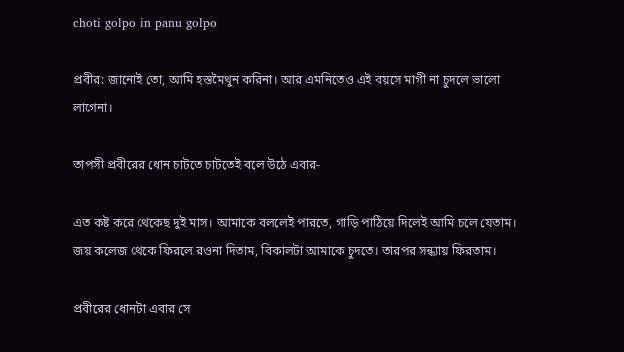choti golpo in panu golpo

প্রবীর: জানোই তো, আমি হস্তমৈথুন করিনা। আর এমনিতেও এই বয়সে মাগী না চুদলে ভালো লাগেনা।

তাপসী প্রবীরের ধোন চাটতে চাটতেই বলে উঠে এবার-

এত কষ্ট করে থেকেছ দুই মাস। আমাকে বললেই পারতে, গাড়ি পাঠিয়ে দিলেই আমি চলে যেতাম। জয় কলেজ থেকে ফিরলে রওনা দিতাম, বিকালটা আমাকে চুদতে। তারপর সন্ধ্যায় ফিরতাম।

প্রবীরের ধোনটা এবার সে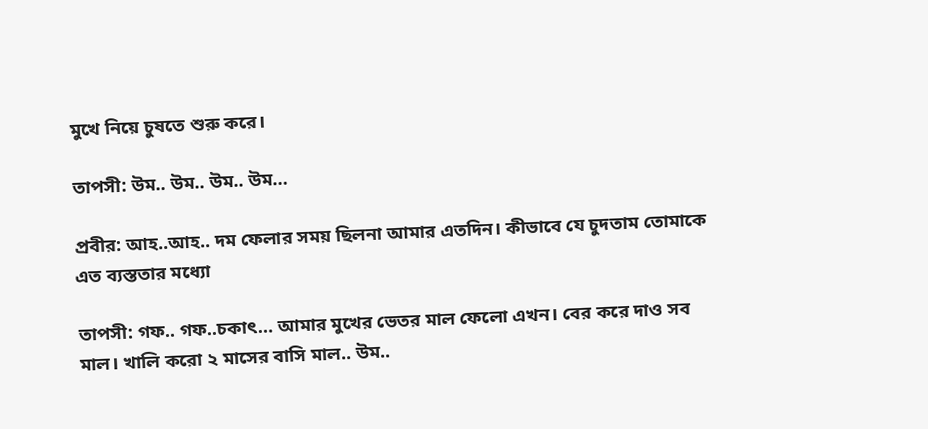মুখে নিয়ে চুষতে শুরু করে।

তাপসী: উম.. উম.. উম.. উম…

প্রবীর: আহ..আহ.. দম ফেলার সময় ছিলনা আমার এতদিন। কীভাবে যে চুদতাম তোমাকে এত ব্যস্ততার মধ্যো

তাপসী: গফ.. গফ..চকাৎ… আমার মুখের ভেতর মাল ফেলো এখন। বের করে দাও সব মাল। খালি করো ২ মাসের বাসি মাল.. উম..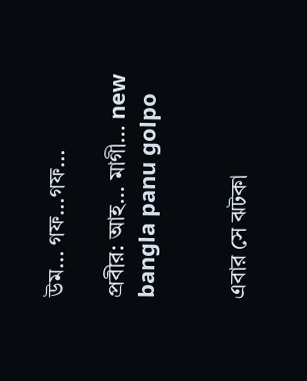উম… গফ…গফ…

প্রবীর: আহ… মাগী… new bangla panu golpo


এবার সে ঝটকা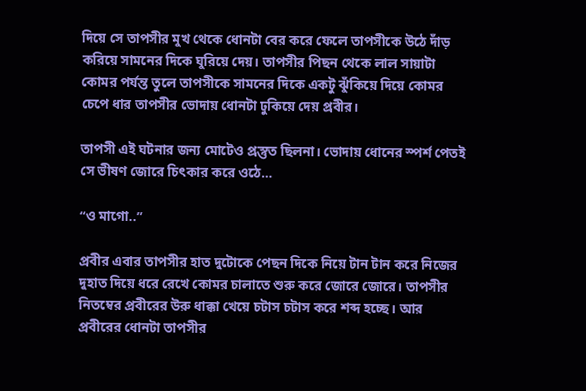দিয়ে সে তাপসীর মুখ থেকে ধোনটা বের করে ফেলে তাপসীকে উঠে দাঁড় করিয়ে সামনের দিকে ঘুরিয়ে দেয়। তাপসীর পিছন থেকে লাল সায়াটা কোমর পর্যন্ত তুলে তাপসীকে সামনের দিকে একটু ঝুঁকিয়ে দিয়ে কোমর চেপে ধার তাপসীর ভোদায় ধোনটা ঢুকিয়ে দেয় প্রবীর।

তাপসী এই ঘটনার জন্য মোটেও প্রস্তুত ছিলনা। ভোদায় ধোনের স্পর্শ পেতই সে ভীষণ জোরে চিৎকার করে ওঠে…

“ও মাগো..”

প্রবীর এবার তাপসীর হাত দুটোকে পেছন দিকে নিয়ে টান টান করে নিজের দুহাত দিয়ে ধরে রেখে কোমর চালাতে শুরু করে জোরে জোরে। তাপসীর নিতম্বের প্রবীরের উরু ধাক্কা খেয়ে চটাস চটাস করে শব্দ হচ্ছে। আর প্রবীরের ধোনটা তাপসীর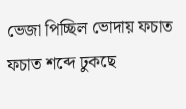ভেজা পিচ্ছিল ভোদায় ফচাত ফচাত শব্দে ঢুকছে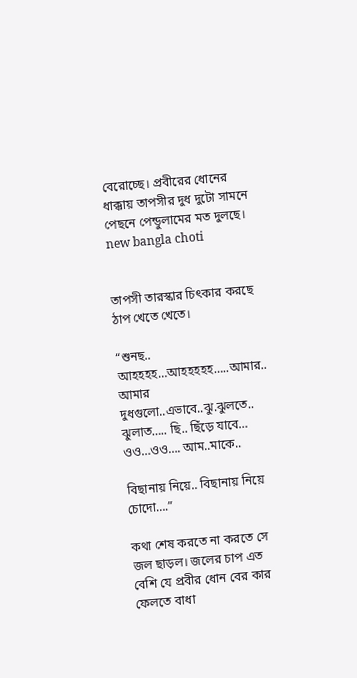বেরোচ্ছে। প্রবীরের ধোনের ধাক্কায় তাপসীর দুধ দুটো সামনে পেছনে পেন্ডুলামের মত দুলছে। new bangla choti


তাপসী তারস্কার চিৎকার করছে ঠাপ খেতে খেতে।

“শুনছ.. আহহহহ…আহহহহহ…..আমার.. আমার দুধগুলো..এভাবে..ঝু.ঝুলতে.. ঝুলাত….. ছি.. ছিঁড়ে যাবে… ওও…ওও…. আম..মাকে..

বিছানায় নিয়ে.. বিছানায় নিয়ে চোদো….”

কথা শেষ করতে না করতে সে জল ছাড়ল। জলের চাপ এত বেশি যে প্রবীর ধোন বের কার ফেলতে বাধা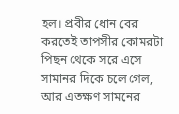হল। প্রবীর ধোন বের করতেই তাপসীর কোমরটা পিছন থেকে সরে এসে সামানর দিকে চলে গেল, আর এতক্ষণ সামনের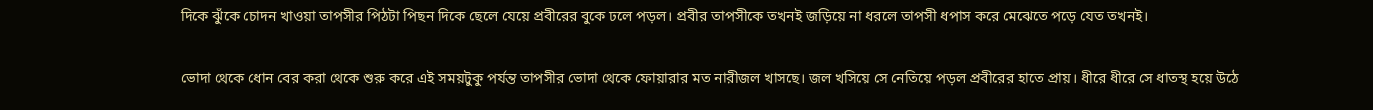দিকে ঝুঁকে চোদন খাওয়া তাপসীর পিঠটা পিছন দিকে ছেলে যেয়ে প্রবীরের বুকে ঢলে পড়ল। প্রবীর তাপসীকে তখনই জড়িয়ে না ধরলে তাপসী ধপাস করে মেঝেতে পড়ে যেত তখনই।

ভোদা থেকে ধোন বের করা থেকে শুরু করে এই সময়টুকু পর্যন্ত তাপসীর ভোদা থেকে ফোয়ারার মত নারীজল খাসছে। জল খসিয়ে সে নেতিয়ে পড়ল প্রবীরের হাতে প্রায়। ধীরে ধীরে সে ধাতস্থ হয়ে উঠে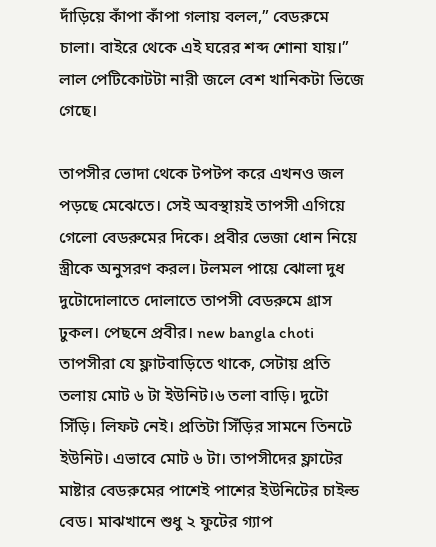দাঁড়িয়ে কাঁপা কাঁপা গলায় বলল,” বেডরুমে চালা। বাইরে থেকে এই ঘরের শব্দ শোনা যায়।” লাল পেটিকোটটা নারী জলে বেশ খানিকটা ভিজে গেছে।

তাপসীর ভোদা থেকে টপটপ করে এখনও জল পড়ছে মেঝেতে। সেই অবস্থায়ই তাপসী এগিয়ে গেলো বেডরুমের দিকে। প্রবীর ভেজা ধোন নিয়ে স্ত্রীকে অনুসরণ করল। টলমল পায়ে ঝোলা দুধ দুটোদোলাতে দোলাতে তাপসী বেডরুমে গ্রাস ঢুকল। পেছনে প্রবীর। new bangla choti
তাপসীরা যে ফ্লাটবাড়িতে থাকে, সেটায় প্রতি তলায় মোট ৬ টা ইউনিট।৬ তলা বাড়ি। দুটো সিঁড়ি। লিফট নেই। প্রতিটা সিঁড়ির সামনে তিনটে ইউনিট। এভাবে মোট ৬ টা। তাপসীদের ফ্লাটের মাষ্টার বেডরুমের পাশেই পাশের ইউনিটের চাইল্ড বেড। মাঝখানে শুধু ২ ফুটের গ্যাপ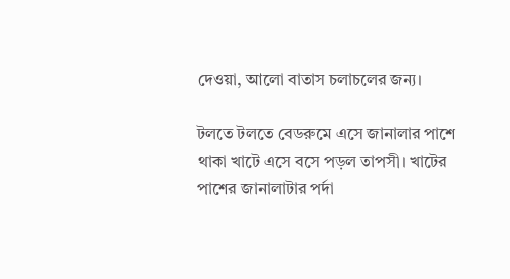দেওয়া, আলো বাতাস চলাচলের জন্য।

টলতে টলতে বেডরুমে এসে জানালার পাশে থাকা খাটে এসে বসে পড়ল তাপসী। খাটের পাশের জানালাটার পর্দা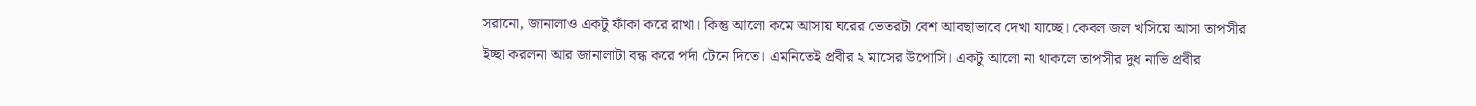সরানো, জানালাও একটু ফাঁকা করে রাখা। কিন্তু আলো কমে আসায় ঘরের ভেতরটা বেশ আবছাভাবে দেখা যাচ্ছে। কেবল জল খসিয়ে আসা তাপসীর ইচ্ছা করলনা আর জানালাটা বন্ধ করে পর্দা টেনে দিতে। এমনিতেই প্রবীর ২ মাসের উপোসি। একটু আলো না থাকলে তাপসীর দুধ নাভি প্রবীর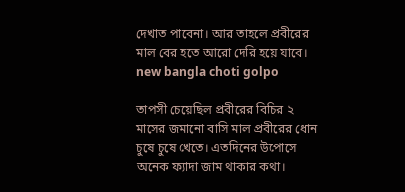দেখাত পাবেনা। আর তাহলে প্রবীরের মাল বের হতে আরো দেরি হয়ে যাবে। new bangla choti golpo

তাপসী চেয়েছিল প্রবীরের বিচির ২ মাসের জমানো বাসি মাল প্রবীরের ধোন চুষে চুষে খেতে। এতদিনের উপোসে অনেক ফ্যাদা জাম থাকার কথা।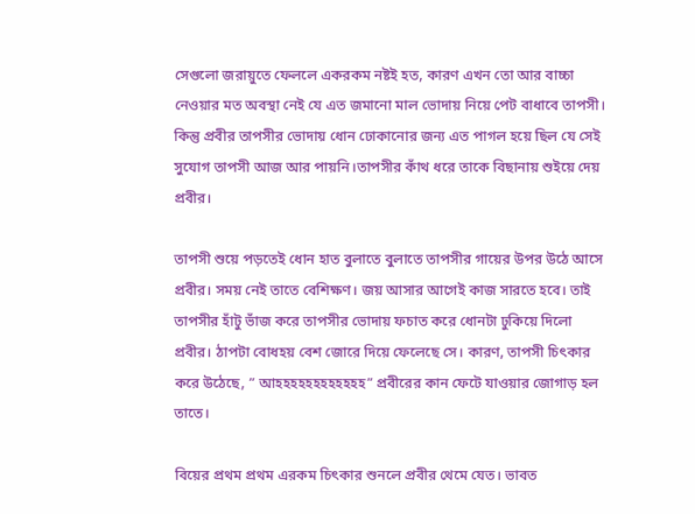সেগুলো জরায়ুতে ফেললে একরকম নষ্টই হত, কারণ এখন তো আর বাচ্চা নেওয়ার মত অবস্থা নেই যে এত জমানো মাল ভোদায় নিয়ে পেট বাধাবে তাপসী। কিন্তু প্রবীর তাপসীর ভোদায় ধোন ঢোকানোর জন্য এত পাগল হয়ে ছিল যে সেই সুযোগ তাপসী আজ আর পায়নি।তাপসীর কাঁথ ধরে তাকে বিছানায় শুইয়ে দেয় প্রবীর।

তাপসী শুয়ে পড়তেই ধোন হাত বুলাতে বুলাতে তাপসীর গায়ের উপর উঠে আসে প্রবীর। সময় নেই তাতে বেশিক্ষণ। জয় আসার আগেই কাজ সারতে হবে। তাই তাপসীর হাঁটু ভাঁজ করে তাপসীর ভোদায় ফচাত করে ধোনটা ঢুকিয়ে দিলো প্রবীর। ঠাপটা বোধহয় বেশ জোরে দিয়ে ফেলেছে সে। কারণ, তাপসী চিৎকার করে উঠেছে, ” আহহহহহহহহহহহহ” প্রবীরের কান ফেটে যাওয়ার জোগাড় হল তাতে।

বিয়ের প্রথম প্রথম এরকম চিৎকার শুনলে প্রবীর থেমে যেত। ভাবত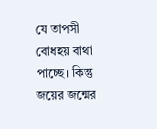যে তাপসী বোধহয় বাথা পাচ্ছে। কিন্তু জয়ের জন্মের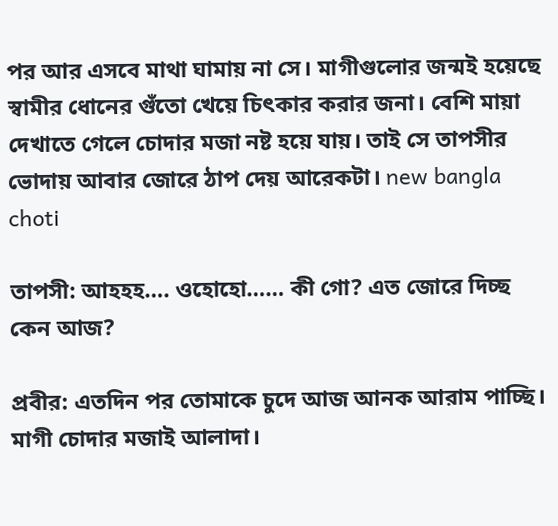পর আর এসবে মাথা ঘামায় না সে। মাগীগুলোর জন্মই হয়েছে স্বামীর ধোনের গুঁতো খেয়ে চিৎকার করার জনা। বেশি মায়া দেখাতে গেলে চোদার মজা নষ্ট হয়ে যায়। তাই সে তাপসীর ভোদায় আবার জোরে ঠাপ দেয় আরেকটা। new bangla choti

তাপসী: আহহহ…. ওহোহো…… কী গো? এত জোরে দিচ্ছ কেন আজ?

প্রবীর: এতদিন পর তোমাকে চুদে আজ আনক আরাম পাচ্ছি। মাগী চোদার মজাই আলাদা।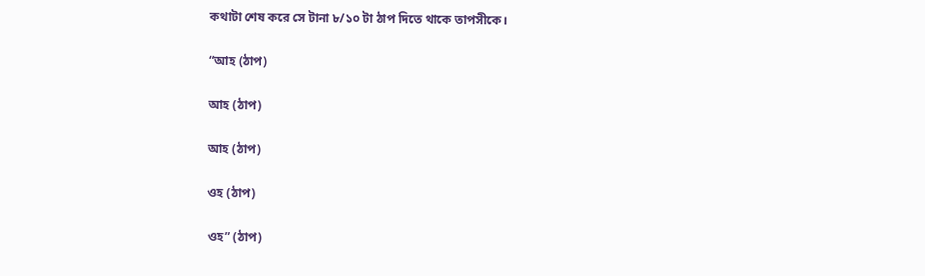কথাটা শেষ করে সে টানা ৮/১০ টা ঠাপ দিতে থাকে তাপসীকে।

“আহ (ঠাপ)

আহ (ঠাপ)

আহ (ঠাপ)

ওহ (ঠাপ)

ওহ” (ঠাপ)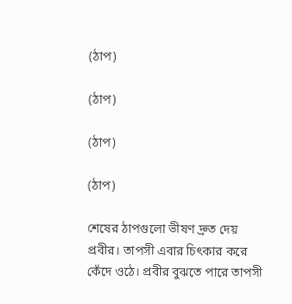(ঠাপ)

(ঠাপ)

(ঠাপ)

(ঠাপ)

শেষের ঠাপগুলো ভীষণ দ্রুত দেয় প্রবীর। তাপসী এবার চিৎকার করে কেঁদে ওঠে। প্রবীর বুঝতে পারে তাপসী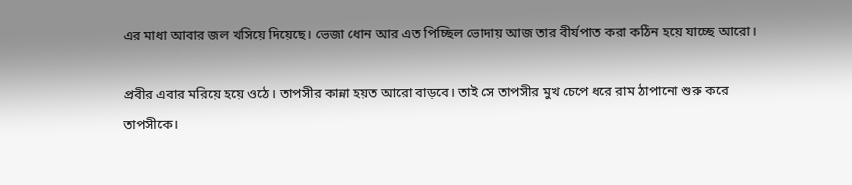এর মাধা আবার জল খসিয়ে দিয়েছে। ভেজা ধোন আর এত পিচ্ছিল ভোদায় আজ তার বীর্যপাত করা কঠিন হয়ে যাচ্ছে আরো।

প্রবীর এবার মরিয়ে হয়ে ওঠে। তাপসীর কান্না হয়ত আরো বাড়বে। তাই সে তাপসীর মুখ চেপে ধরে রাম ঠাপানো শুরু করে তাপসীকে।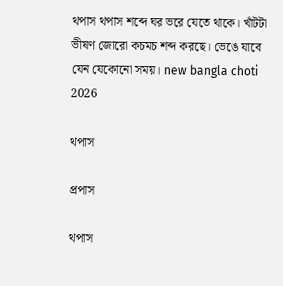থপাস থপাস শব্দে ঘর ভরে যেতে থাকে। খাঁটটা ভীষণ জোরো কচমচ শব্দ করছে। ভেঙে যাবে যেন যেকোনো সময়। new bangla choti 2026

থপাস

প্রপাস

থপাস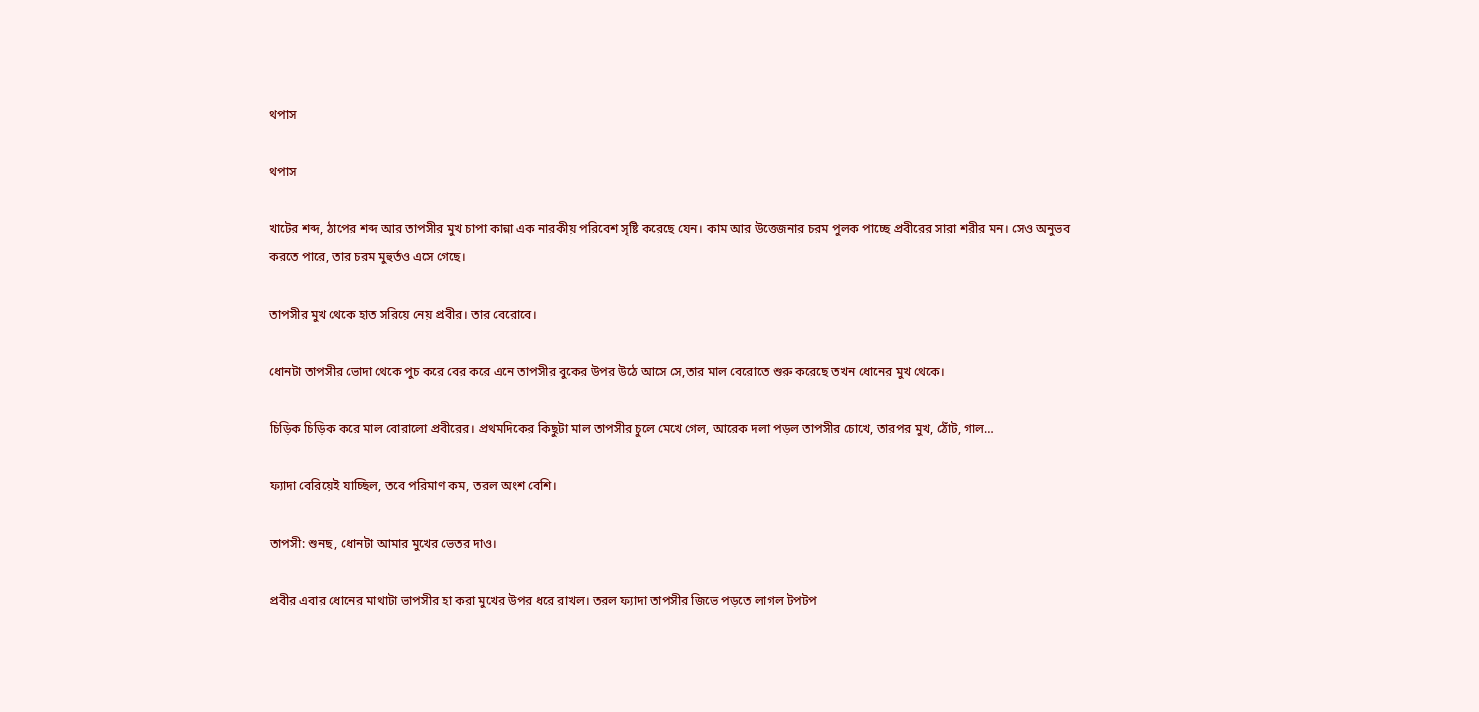থপাস

থপাস

খাটের শব্দ, ঠাপের শব্দ আর তাপসীর মুখ চাপা কান্না এক নারকীয় পরিবেশ সৃষ্টি করেছে যেন। কাম আর উত্তেজনার চরম পুলক পাচ্ছে প্রবীরের সারা শরীর মন। সেও অনুভব করতে পারে, তার চরম মুহুর্তও এসে গেছে।

তাপসীর মুখ থেকে হাত সরিয়ে নেয় প্রবীর। তার বেরোবে।

ধোনটা তাপসীর ভোদা থেকে পুচ করে বের করে এনে তাপসীর বুকের উপর উঠে আসে সে,তার মাল বেরোতে শুরু করেছে তখন ধোনের মুখ থেকে।

চিড়িক চিড়িক করে মাল বোরালো প্রবীরের। প্রথমদিকের কিছুটা মাল তাপসীর চুলে মেখে গেল, আরেক দলা পড়ল তাপসীর চোখে, তারপর মুখ, ঠোঁট, গাল…

ফ্যাদা বেরিয়েই যাচ্ছিল, তবে পরিমাণ কম, তরল অংশ বেশি।

তাপসী: শুনছ, ধোনটা আমার মুখের ভেতর দাও।

প্রবীর এবার ধোনের মাথাটা ভাপসীর হা করা মুখের উপর ধরে রাখল। তরল ফ্যাদা তাপসীর জিভে পড়তে লাগল টপটপ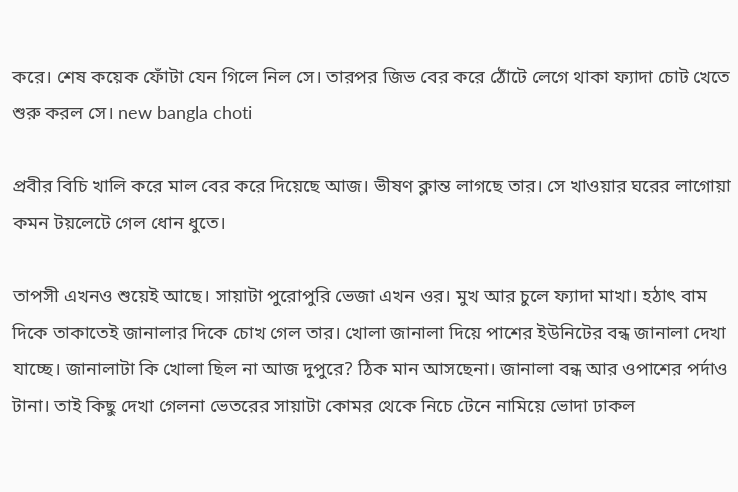করে। শেষ কয়েক ফোঁটা যেন গিলে নিল সে। তারপর জিভ বের করে ঠোঁটে লেগে থাকা ফ্যাদা চোট খেতে শুরু করল সে। new bangla choti

প্রবীর বিচি খালি করে মাল বের করে দিয়েছে আজ। ভীষণ ক্লান্ত লাগছে তার। সে খাওয়ার ঘরের লাগোয়া কমন টয়লেটে গেল ধোন ধুতে।

তাপসী এখনও শুয়েই আছে। সায়াটা পুরোপুরি ভেজা এখন ওর। মুখ আর চুলে ফ্যাদা মাখা। হঠাৎ বাম দিকে তাকাতেই জানালার দিকে চোখ গেল তার। খোলা জানালা দিয়ে পাশের ইউনিটের বন্ধ জানালা দেখা যাচ্ছে। জানালাটা কি খোলা ছিল না আজ দুপুরে? ঠিক মান আসছেনা। জানালা বন্ধ আর ওপাশের পর্দাও টানা। তাই কিছু দেখা গেলনা ভেতরের সায়াটা কোমর থেকে নিচে টেনে নামিয়ে ভোদা ঢাকল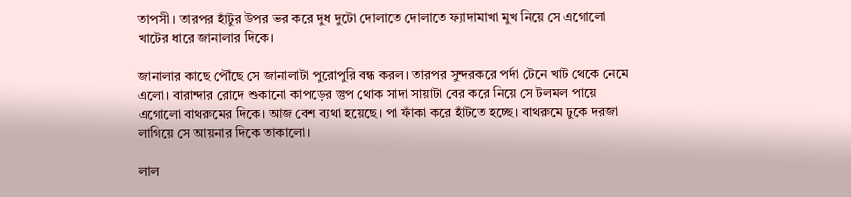তাপসী। তারপর হাঁটুর উপর ভর করে দুধ দুটো দোলাতে দোলাতে ফ্যাদামাখা মুখ নিয়ে সে এগোলো খাটের ধারে জানালার দিকে।

জানালার কাছে পৌঁছে সে জানালাটা পুরোপুরি বন্ধ করল। তারপর সুন্দরকরে পর্দা টেনে খাট থেকে নেমে এলো। বারান্দার রোদে শুকানো কাপড়ের স্তুপ থোক সাদা সায়াটা বের করে নিয়ে সে টলমল পায়ে এগোলো বাথরুমের দিকে। আজ বেশ ব্যথা হয়েছে। পা ফাঁকা করে হাঁটতে হচ্ছে। বাথরুমে ঢুকে দরজা লাগিয়ে সে আয়নার দিকে তাকালো।

লাল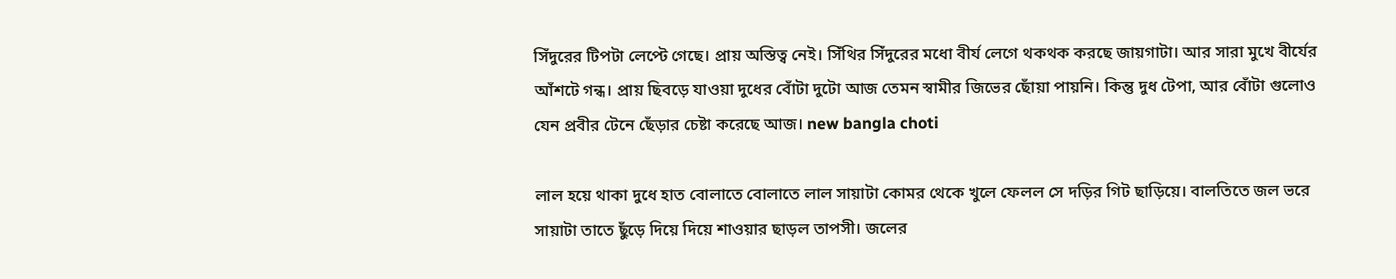সিঁদুরের টিপটা লেপ্টে গেছে। প্রায় অস্তিত্ব নেই। সিঁথির সিঁদুরের মধো বীর্য লেগে থকথক করছে জায়গাটা। আর সারা মুখে বীর্যের আঁশটে গন্ধ। প্রায় ছিবড়ে যাওয়া দুধের বোঁটা দুটো আজ তেমন স্বামীর জিভের ছোঁয়া পায়নি। কিন্তু দুধ টেপা, আর বোঁটা গুলোও যেন প্রবীর টেনে ছেঁড়ার চেষ্টা করেছে আজ। new bangla choti

লাল হয়ে থাকা দুধে হাত বোলাতে বোলাতে লাল সায়াটা কোমর থেকে খুলে ফেলল সে দড়ির গিট ছাড়িয়ে। বালতিতে জল ভরে সায়াটা তাতে ছুঁড়ে দিয়ে দিয়ে শাওয়ার ছাড়ল তাপসী। জলের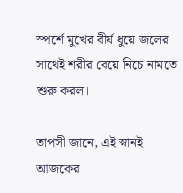স্পর্শে মুখের বীর্য ধুয়ে জলের সাথেই শরীর বেয়ে নিচে নামতে শুরু করল।

তাপসী জানে, এই স্নানই আজকের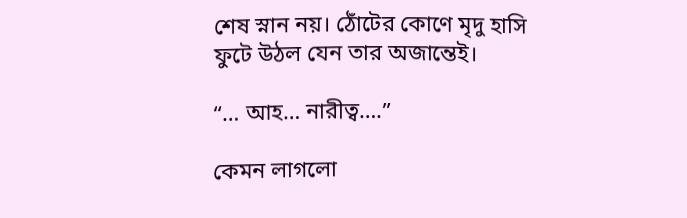শেষ স্নান নয়। ঠোঁটের কোণে মৃদু হাসি ফুটে উঠল যেন তার অজান্তেই।

“… আহ… নারীত্ব….”

কেমন লাগলো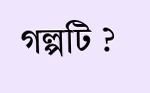গল্পটি ?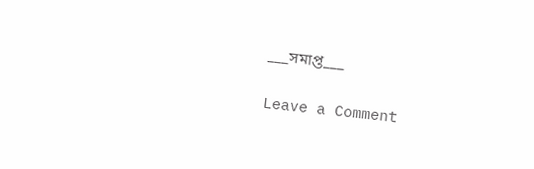___সমাপ্ত___

Leave a Comment